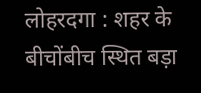लोहरदगा : शहर के बीचोंबीच स्थित बड़ा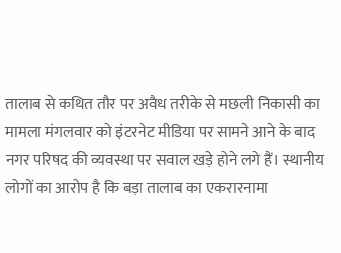तालाब से कथित तौर पर अवैध तरीके से मछली निकासी का मामला मंगलवार को इंटरनेट मीडिया पर सामने आने के बाद नगर परिषद की व्यवस्था पर सवाल खड़े होने लगे हैं। स्थानीय लोगों का आरोप है कि बड़ा तालाब का एकरारनामा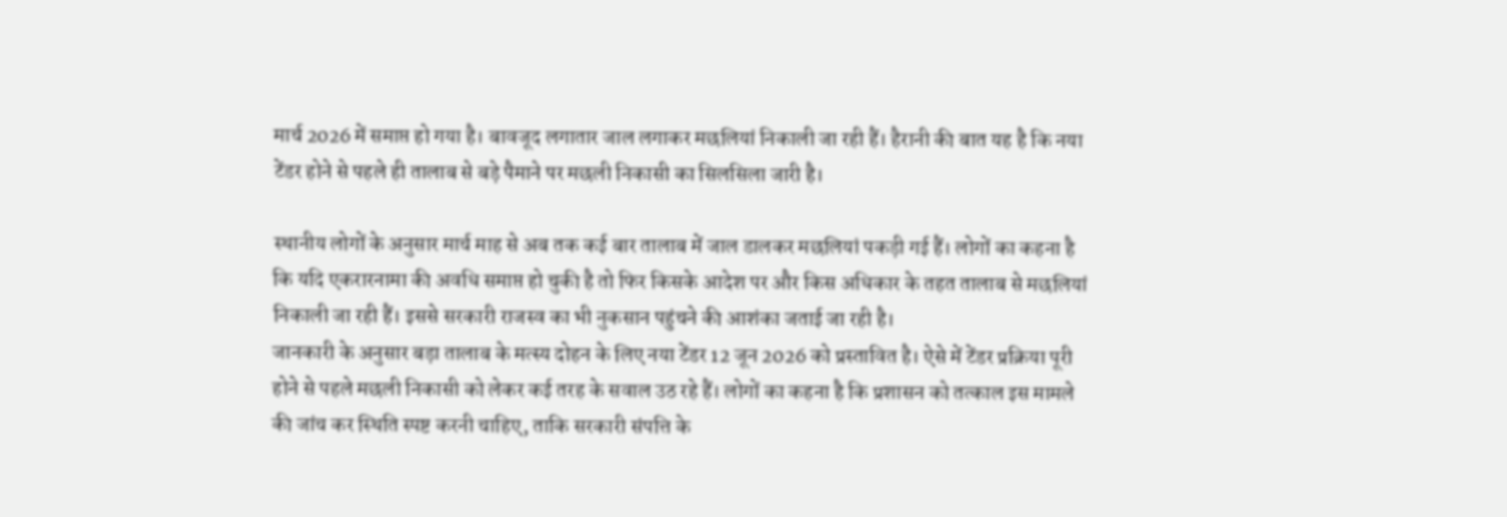मार्च 2026 में समाप्त हो गया है। बावजूद लगातार जाल लगाकर मछलियां निकाली जा रही हैं। हैरानी की बात यह है कि नया टेंडर होने से पहले ही तालाब से बड़े पैमाने पर मछली निकासी का सिलसिला जारी है।

स्थानीय लोगों के अनुसार मार्च माह से अब तक कई बार तालाब में जाल डालकर मछलियां पकड़ी गई हैं। लोगों का कहना है कि यदि एकरारनामा की अवधि समाप्त हो चुकी है तो फिर किसके आदेश पर और किस अधिकार के तहत तालाब से मछलियां निकाली जा रही हैं। इससे सरकारी राजस्व का भी नुकसान पहुंचने की आशंका जताई जा रही है।
जानकारी के अनुसार बड़ा तालाब के मत्स्य दोहन के लिए नया टेंडर 12 जून 2026 को प्रस्तावित है। ऐसे में टेंडर प्रक्रिया पूरी होने से पहले मछली निकासी को लेकर कई तरह के सवाल उठ रहे हैं। लोगों का कहना है कि प्रशासन को तत्काल इस मामले की जांच कर स्थिति स्पष्ट करनी चाहिए, ताकि सरकारी संपत्ति के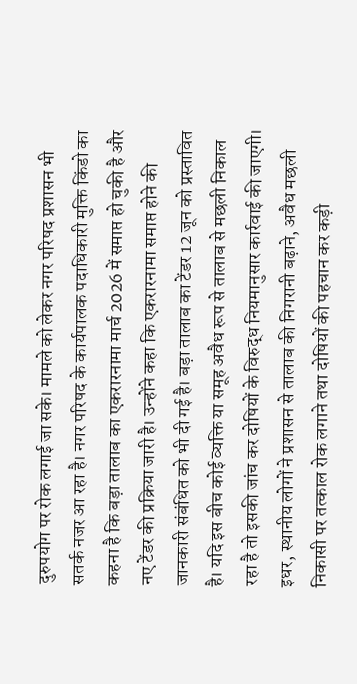दुरुपयोग पर रोक लगाई जा सके। मामले को लेकर नगर परिषद प्रशासन भी सतर्क नजर आ रहा है। नगर परिषद के कार्यपालक पदाधिकारी मुक्ति किंडो का कहना है कि बड़ा तालाब का एकरारनामा मार्च 2026 में समाप्त हो चुकी है और नए टेंडर की प्रक्रिया जारी है। उन्होंने कहा कि एकरारनामा समाप्त होने की जानकारी संबंधित को भी दी गई है। बड़ा तालाब का टेंडर 12 जून को प्रस्तावित है। यदि इस बीच कोई व्यक्ति या समूह अवैध रूप से तालाब से मछली निकाल रहा है तो इसकी जांच कर दोषियों के विरुद्ध नियमानुसार कार्रवाई की जाएगी। इधर, स्थानीय लोगों ने प्रशासन से तालाब की निगरानी बढ़ाने, अवैध मछली निकासी पर तत्काल रोक लगाने तथा दोषियों की पहचान कर कड़ी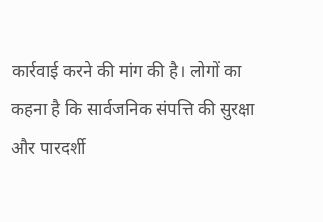कार्रवाई करने की मांग की है। लोगों का कहना है कि सार्वजनिक संपत्ति की सुरक्षा और पारदर्शी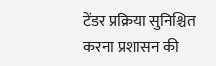टेंडर प्रक्रिया सुनिश्चित करना प्रशासन की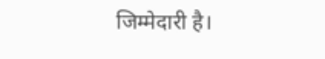जिम्मेदारी है।